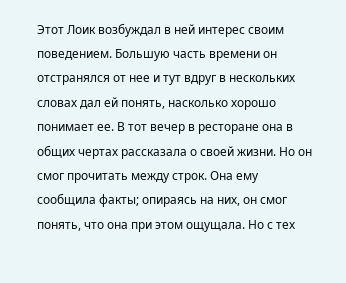Этот Лоик возбуждал в ней интерес своим поведением. Большую часть времени он отстранялся от нее и тут вдруг в нескольких словах дал ей понять, насколько хорошо понимает ее. В тот вечер в ресторане она в общих чертах рассказала о своей жизни. Но он смог прочитать между строк. Она ему сообщила факты; опираясь на них, он смог понять, что она при этом ощущала. Но с тех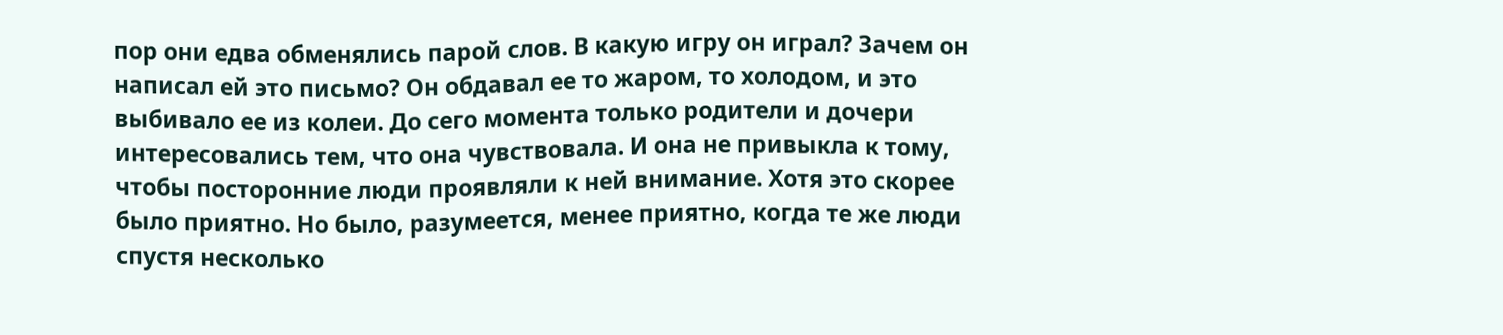пор они едва обменялись парой слов. В какую игру он играл? Зачем он написал ей это письмо? Он обдавал ее то жаром, то холодом, и это выбивало ее из колеи. До сего момента только родители и дочери интересовались тем, что она чувствовала. И она не привыкла к тому, чтобы посторонние люди проявляли к ней внимание. Хотя это скорее было приятно. Но было, разумеется, менее приятно, когда те же люди спустя несколько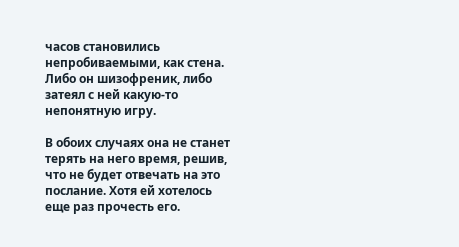часов становились непробиваемыми, как стена. Либо он шизофреник, либо затеял с ней какую-то непонятную игру.

В обоих случаях она не станет терять на него время, решив, что не будет отвечать на это послание. Хотя ей хотелось еще раз прочесть его.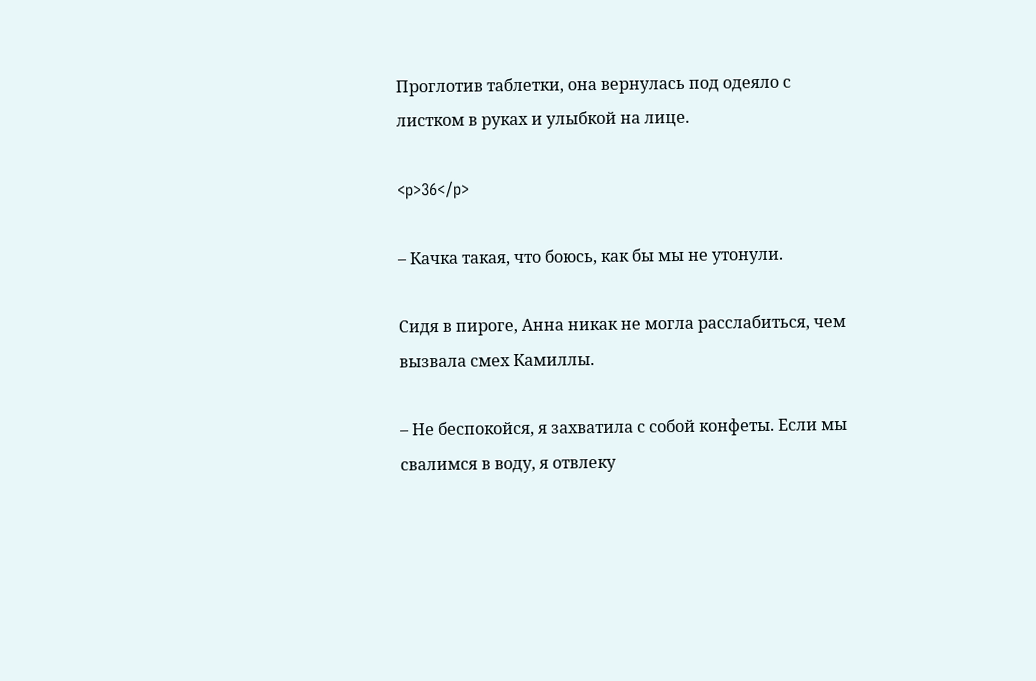Проглотив таблетки, она вернулась под одеяло с листком в руках и улыбкой на лице.

<p>36</p>

– Качка такая, что боюсь, как бы мы не утонули.

Сидя в пироге, Анна никак не могла расслабиться, чем вызвала смех Камиллы.

– Не беспокойся, я захватила с собой конфеты. Если мы свалимся в воду, я отвлеку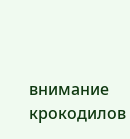внимание крокодилов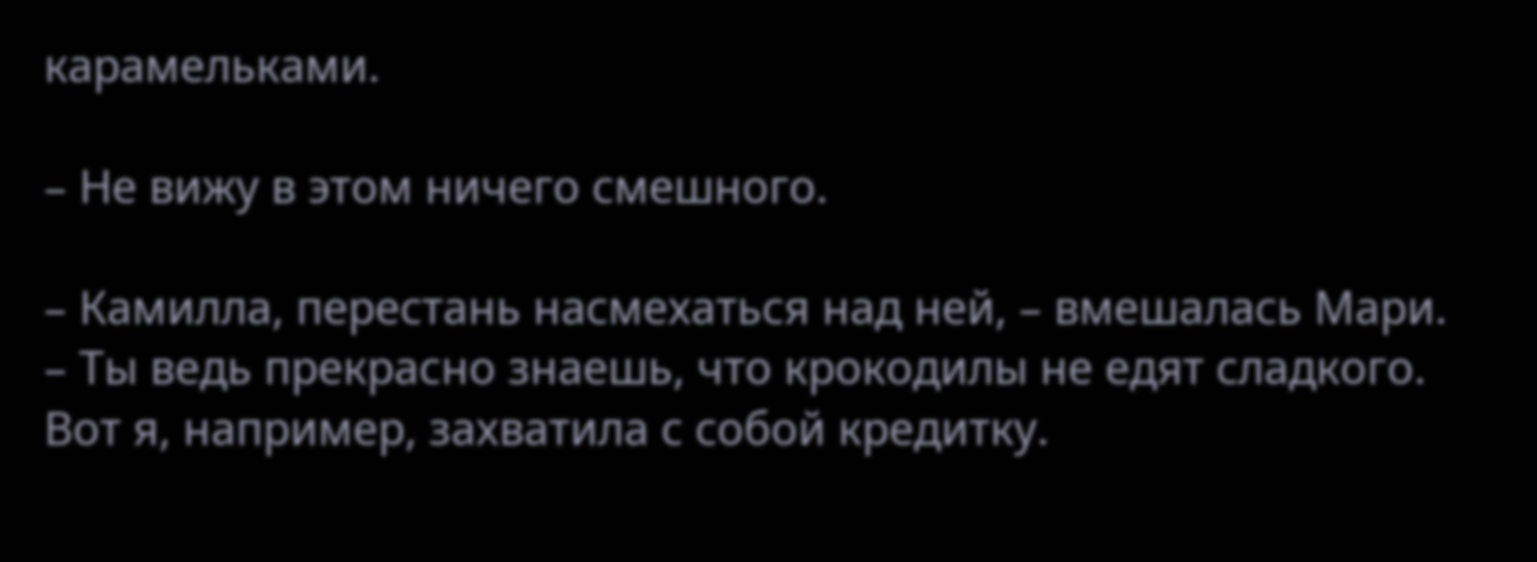карамельками.

– Не вижу в этом ничего смешного.

– Камилла, перестань насмехаться над ней, – вмешалась Мари. – Ты ведь прекрасно знаешь, что крокодилы не едят сладкого. Вот я, например, захватила с собой кредитку.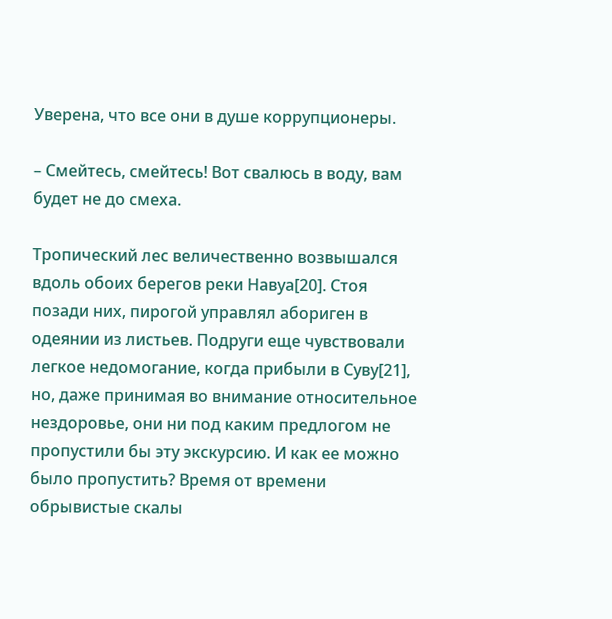Уверена, что все они в душе коррупционеры.

– Смейтесь, смейтесь! Вот свалюсь в воду, вам будет не до смеха.

Тропический лес величественно возвышался вдоль обоих берегов реки Навуа[20]. Стоя позади них, пирогой управлял абориген в одеянии из листьев. Подруги еще чувствовали легкое недомогание, когда прибыли в Суву[21], но, даже принимая во внимание относительное нездоровье, они ни под каким предлогом не пропустили бы эту экскурсию. И как ее можно было пропустить? Время от времени обрывистые скалы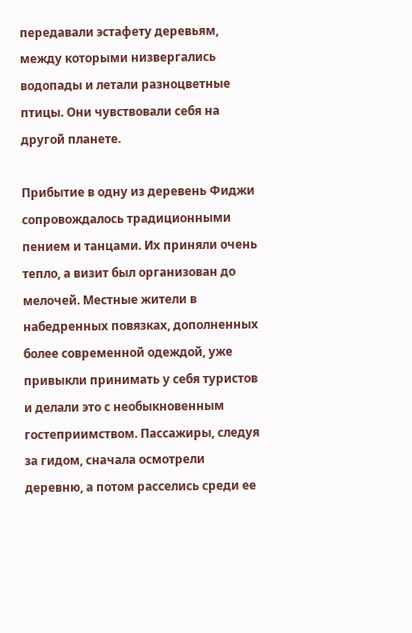передавали эстафету деревьям, между которыми низвергались водопады и летали разноцветные птицы. Они чувствовали себя на другой планете.

Прибытие в одну из деревень Фиджи сопровождалось традиционными пением и танцами. Их приняли очень тепло, а визит был организован до мелочей. Местные жители в набедренных повязках, дополненных более современной одеждой, уже привыкли принимать у себя туристов и делали это с необыкновенным гостеприимством. Пассажиры, следуя за гидом, сначала осмотрели деревню, а потом расселись среди ее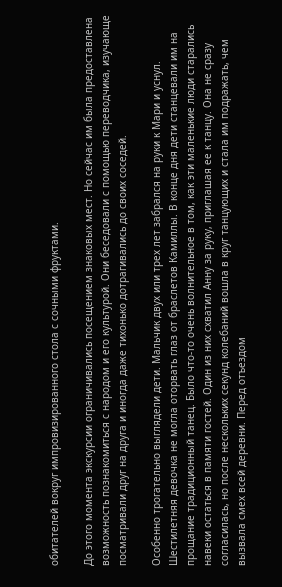обитателей вокруг импровизированного стола с сочными фруктами.

До этого момента экскурсии ограничивались посещением знаковых мест. Но сейчас им была предоставлена возможность познакомиться с народом и его культурой. Они беседовали с помощью переводчика, изучающе посматривали друг на друга и иногда даже тихонько дотрагивались до своих соседей.

Особенно трогательно выглядели дети. Мальчик двух или трех лет забрался на руки к Мари и уснул. Шестилетняя девочка не могла оторвать глаз от браслетов Камиллы. В конце дня дети станцевали им на прощание традиционный танец. Было что-то очень волнительное в том, как эти маленькие люди старались навеки остаться в памяти гостей. Один из них схватил Анну за руку, приглашая ее к танцу. Она не сразу согласилась, но после нескольких секунд колебаний вошла в круг танцующих и стала им подражать, чем вызвала смех всей деревни. Перед отъездом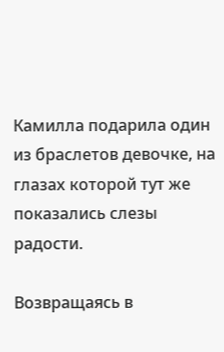Камилла подарила один из браслетов девочке, на глазах которой тут же показались слезы радости.

Возвращаясь в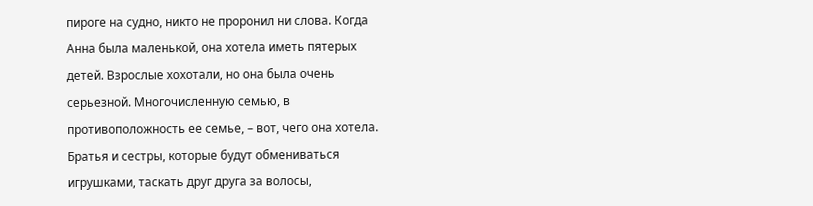пироге на судно, никто не проронил ни слова. Когда Анна была маленькой, она хотела иметь пятерых детей. Взрослые хохотали, но она была очень серьезной. Многочисленную семью, в противоположность ее семье, – вот, чего она хотела. Братья и сестры, которые будут обмениваться игрушками, таскать друг друга за волосы,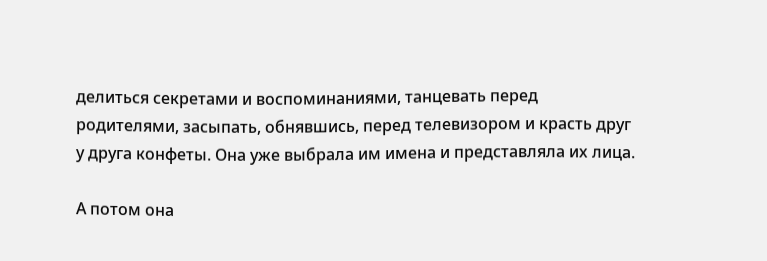делиться секретами и воспоминаниями, танцевать перед родителями, засыпать, обнявшись, перед телевизором и красть друг у друга конфеты. Она уже выбрала им имена и представляла их лица.

А потом она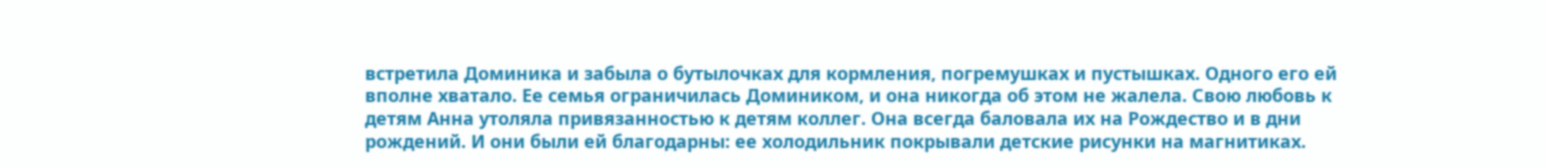встретила Доминика и забыла о бутылочках для кормления, погремушках и пустышках. Одного его ей вполне хватало. Ее семья ограничилась Домиником, и она никогда об этом не жалела. Свою любовь к детям Анна утоляла привязанностью к детям коллег. Она всегда баловала их на Рождество и в дни рождений. И они были ей благодарны: ее холодильник покрывали детские рисунки на магнитиках.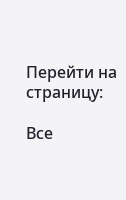Перейти на страницу:

Все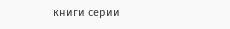книги серии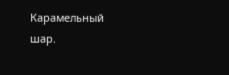Карамельный шар.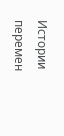Истории перемен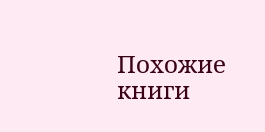Похожие книги